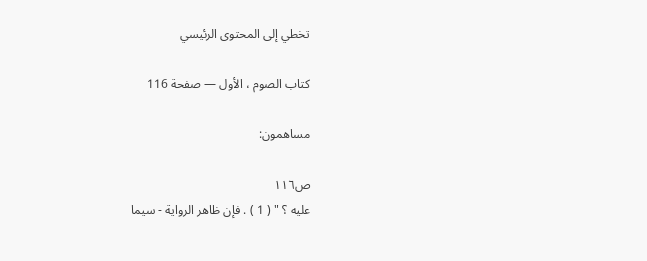تخطي إلى المحتوى الرئيسي

كتاب الصوم ، الأول — صفحة 116

مساهمون:

ص١١٦
عليه ؟ " ( 1 ) . فإن ظاهر الرواية - سيما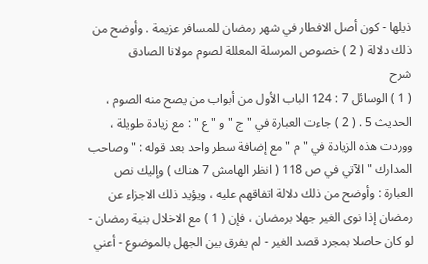ذيلها - كون أصل الافطار في شهر رمضان للمسافر عزيمة . وأوضح من ذلك دلالة ( 2 ) خصوص المرسلة المعللة لصوم مولانا الصادق
شرح
( 1 ) الوسائل 7 : 124 الباب الأول من أبواب من يصح منه الصوم ، الحديث 5 . ( 2 ) جاءت العبارة في " ج " و " ع " : مع زيادة طويلة ، ووردت هذه الزيادة في " م " مع إضافة سطر واحد بعد قوله : " وصاحب المدارك " الآتي في ص 118 ( انظر الهامش 7 هناك ) وإليك نص العبارة : وأوضح من ذلك دلالة اتفاقهم عليه ، ويؤيد ذلك الاجزاء عن رمضان إذا نوى الغير جهلا برمضان ، فإن ( 1 ) مع الاخلال بنية رمضان - لو كان حاصلا بمجرد قصد الغير - لم يفرق بين الجهل بالموضوع - أعني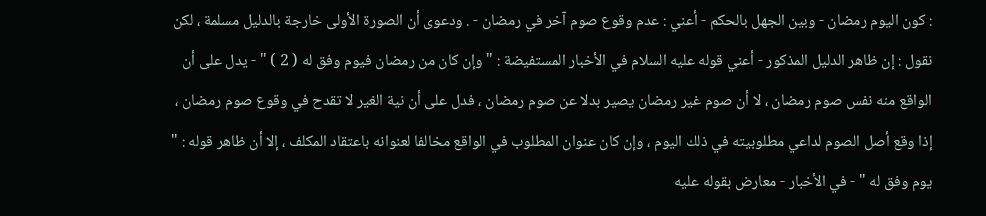: كون اليوم رمضان - وبين الجهل بالحكم - أعني : عدم وقوع صوم آخر في رمضان - . ودعوى أن الصورة الأولى خارجة بالدليل مسلمة ، لكن نقول : إن ظاهر الدليل المذكور - أعني قوله عليه السلام في الأخبار المستفيضة : " وإن كان من رمضان فيوم وفق له ( 2 ) " - يدل على أن الواقع منه نفس صوم رمضان ، لا أن صوم غير رمضان يصير بدلا عن صوم رمضان ، فدل على أن نية الغير لا تقدح في وقوع صوم رمضان ، إذا وقع أصل الصوم لداعي مطلوبيته في ذلك اليوم ، وإن كان عنوان المطلوب في الواقع مخالفا لعنوانه باعتقاد المكلف ، إلا أن ظاهر قوله : " يوم وفق له " - في الأخبار - معارض بقوله عليه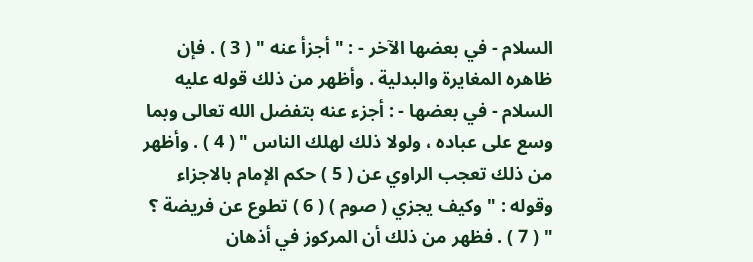السلام - في بعضها الآخر - : " أجزأ عنه " ( 3 ) . فإن ظاهره المغايرة والبدلية . وأظهر من ذلك قوله عليه السلام - في بعضها - : أجزء عنه بتفضل الله تعالى وبما وسع على عباده ، ولولا ذلك لهلك الناس " ( 4 ) . وأظهر من ذلك تعجب الراوي عن ( 5 ) حكم الإمام بالاجزاء وقوله : " وكيف يجزي ( صوم ) ( 6 ) تطوع عن فريضة ؟ " ( 7 ) . فظهر من ذلك أن المركوز في أذهان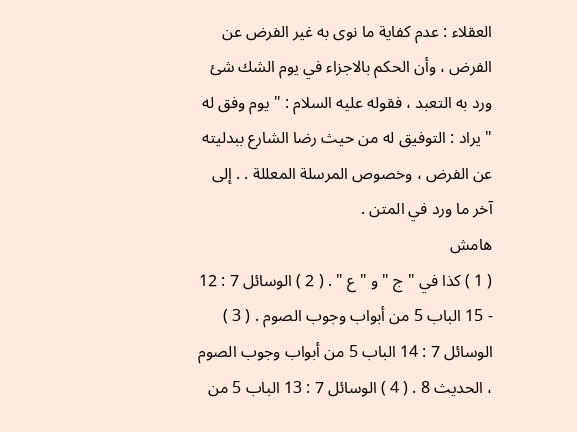العقلاء : عدم كفاية ما نوى به غير الفرض عن الفرض ، وأن الحكم بالاجزاء في يوم الشك شئ ورد به التعبد ، فقوله عليه السلام : " يوم وفق له " يراد : التوفيق له من حيث رضا الشارع ببدليته عن الفرض ، وخصوص المرسلة المعللة . . إلى آخر ما ورد في المتن .
هامش
( 1 ) كذا في " ج " و " ع " . ( 2 ) الوسائل 7 : 12 - 15 الباب 5 من أبواب وجوب الصوم . ( 3 ) الوسائل 7 : 14 الباب 5 من أبواب وجوب الصوم ، الحديث 8 . ( 4 ) الوسائل 7 : 13 الباب 5 من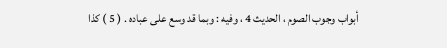أبواب وجوب الصوم ، الحديث 4 ، وفيه : وبما قد وسع على عباده . ( 5 ) كذا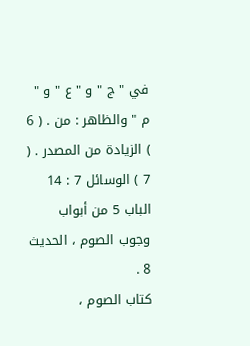في " ج " و " ع " و " م " والظاهر : من . ( 6 ) الزيادة من المصدر . ( 7 ) الوسائل 7 : 14 الباب 5 من أبواب وجوب الصوم ، الحديث 8 .
كتاب الصوم ،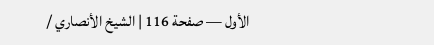الأول — صفحة 116 | الشيخ الأنصاري /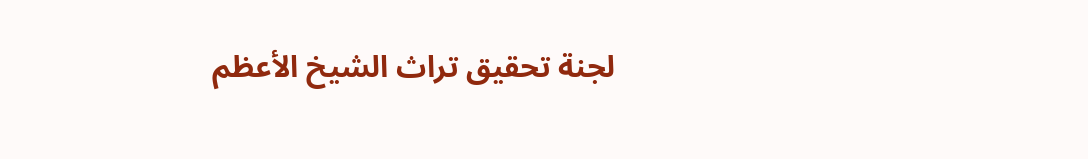لجنة تحقيق تراث الشيخ الأعظم